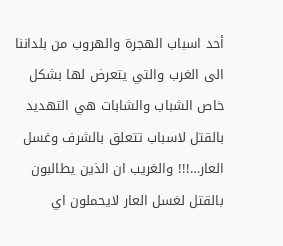أحد اسباب الهجرة والهروب من بلداننا الى الغرب والتي يتعرض لها بشكل خاص الشباب والشابات هي التهديد بالقتل لاسباب تتعلق بالشرف وغسل العار…!!! والغريب ان الذين يطالبون بالقتل لغسل العار لايحملون اي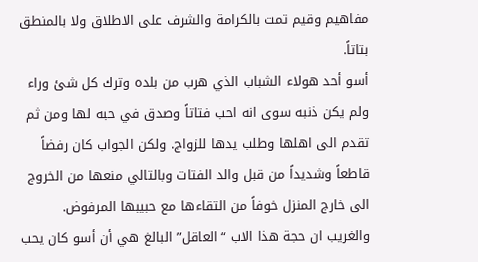مفاهيم وقيم تمت بالكرامة والشرف على الاطلاق ولا بالمنطق بتاتاً.
أسو أحد هولاء الشباب الذي هرب من بلده وترك كل شئ وراء ولم يكن ذنبه سوى انه احب فتاتاً وصدق في حبه لها ومن ثم تقدم الى اهلها وطلب يدها للزواج. ولكن الجواب كان رفضاً قاطعاً وشديداً من قبل والد الفتات وبالتالي منعها من الخروج الى خارج المنزل خوفاً من التقاءها مع حبيبها المرفوض.
والغريب ان حجة هذا الاب “العاقل” البالغ هي أن أسو كان يحب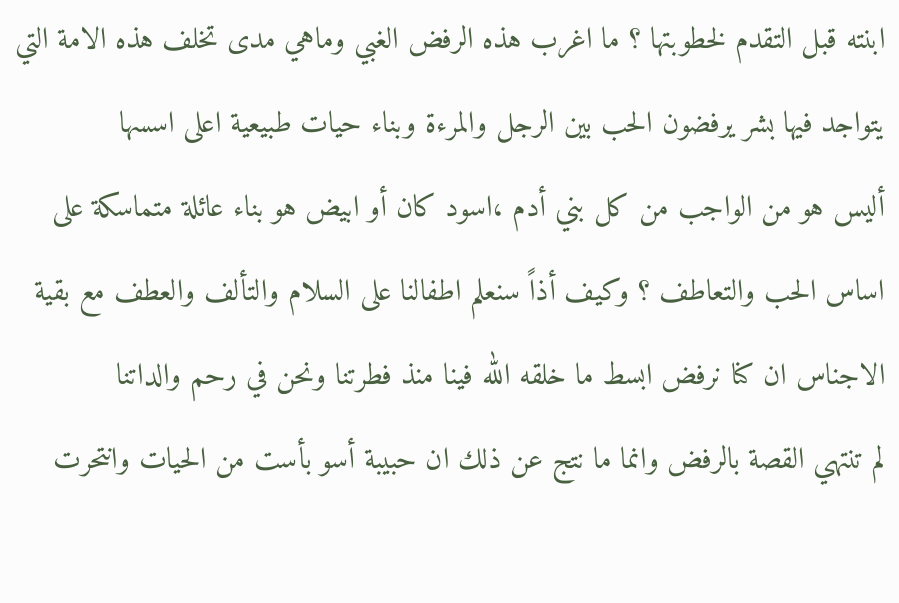ابنته قبل التقدم لخطوبتها ؟ ما اغرب هذه الرفض الغبي وماهي مدى تخلف هذه الامة التي يتواجد فيها بشر يرفضون الحب بين الرجل والمرءة وبناء حيات طبيعية اعلى اسسها
أليس هو من الواجب من كل بني أدم ،اسود كان أو ابيض هو بناء عائلة متماسكة على اساس الحب والتعاطف ؟ وكيف أذاً سنعلم اطفالنا على السلام والتألف والعطف مع بقية الاجناس ان كنا نرفض ابسط ما خلقه الله فينا منذ فطرتنا ونحن في رحم والداتنا
لم تنتهي القصة بالرفض وانما ما نتج عن ذلك ان حبيبة أسو بأست من الحيات وانتحرت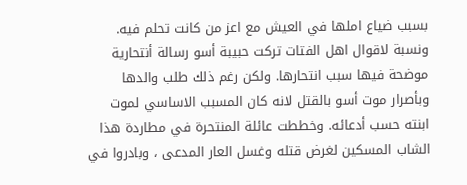بسبب ضياع املها في العيش مع اعز من كانت تحلم فيه.
ونسبة لاقوال اهل الفتات تركت حبيبة أسو رسالة أنتحارية موضحة فيها سبب انتحارها. ولكن رغم ذلك طلب والدها وبأصرار موت أسو بالقتل لانه كان المسبب الاساسي لموت ابنته حسب أدعائه. وخططت عائلة المنتحرة في مطاردة هذا الشاب المسكين لغرض قتله وغسل العار المدعى ، وبادروا في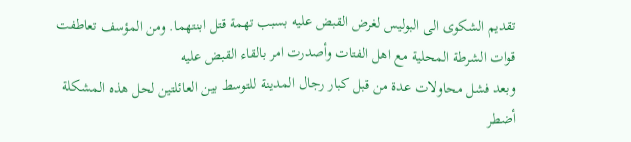تقديم الشكوى الى البوليس لغرض القبض عليه بسبب تهمة قتل ابنتهما. ومن المؤسف تعاطفت قوات الشرطة المحلية مع اهل الفتات وأصدرت امر بالقاء القبض عليه
وبعد فشل محاولات عدة من قبل كبار رجال المدينة للتوسط بين العائلتين لحل هذه المشكلة أضطر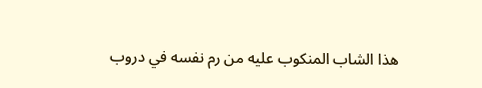هذا الشاب المنكوب عليه من رم نفسه في دروب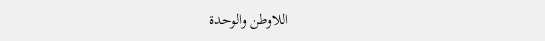اللاوطن والوحدة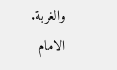والغربة.
الامام